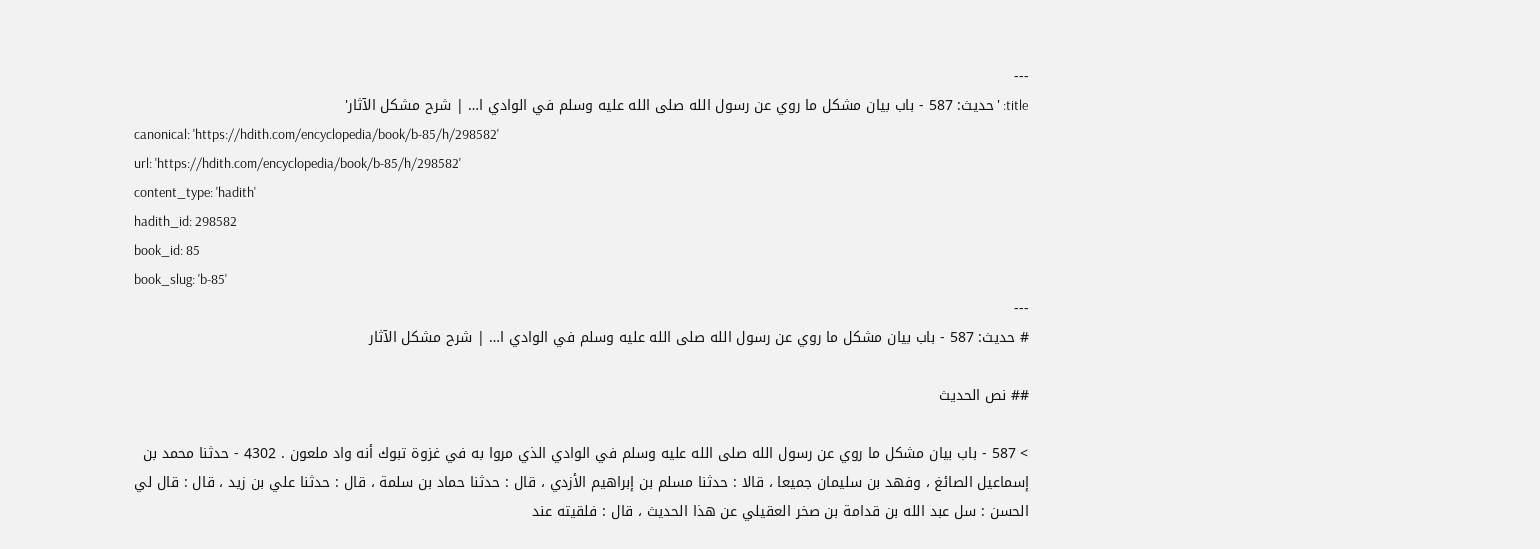---
title: 'حديث: 587 - باب بيان مشكل ما روي عن رسول الله صلى الله عليه وسلم في الوادي ا… | شرح مشكل الآثار'
canonical: 'https://hdith.com/encyclopedia/book/b-85/h/298582'
url: 'https://hdith.com/encyclopedia/book/b-85/h/298582'
content_type: 'hadith'
hadith_id: 298582
book_id: 85
book_slug: 'b-85'
---
# حديث: 587 - باب بيان مشكل ما روي عن رسول الله صلى الله عليه وسلم في الوادي ا… | شرح مشكل الآثار

## نص الحديث

> 587 - باب بيان مشكل ما روي عن رسول الله صلى الله عليه وسلم في الوادي الذي مروا به في غزوة تبوك أنه واد ملعون . 4302 - حدثنا محمد بن إسماعيل الصائغ ، وفهد بن سليمان جميعا ، قالا : حدثنا مسلم بن إبراهيم الأزدي ، قال : حدثنا حماد بن سلمة ، قال : حدثنا علي بن زيد ، قال : قال لي الحسن : سل عبد الله بن قدامة بن صخر العقيلي عن هذا الحديث ، قال : فلقيته عند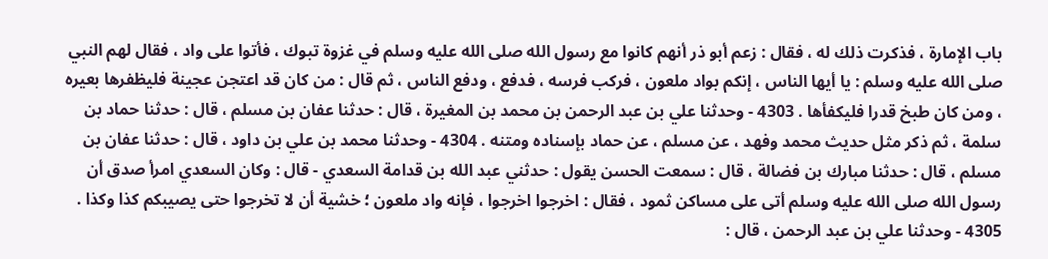باب الإمارة ، فذكرت ذلك له ، فقال : زعم أبو ذر أنهم كانوا مع رسول الله صلى الله عليه وسلم في غزوة تبوك ، فأتوا على واد ، فقال لهم النبي صلى الله عليه وسلم : يا أيها الناس ، إنكم بواد ملعون ، فركب فرسه ، فدفع ، ودفع الناس ، ثم قال : من كان قد اعتجن عجينة فليظفرها بعيره ، ومن كان طبخ قدرا فليكفأها . 4303 - وحدثنا علي بن عبد الرحمن بن محمد بن المغيرة ، قال : حدثنا عفان بن مسلم ، قال : حدثنا حماد بن سلمة ، ثم ذكر مثل حديث محمد وفهد ، عن مسلم ، عن حماد بإسناده ومتنه . 4304 - وحدثنا محمد بن علي بن داود ، قال : حدثنا عفان بن مسلم ، قال : حدثنا مبارك بن فضالة ، قال : سمعت الحسن يقول : حدثني عبد الله بن قدامة السعدي - قال : وكان السعدي امرأ صدق أن رسول الله صلى الله عليه وسلم أتى على مساكن ثمود ، فقال : اخرجوا اخرجوا ، فإنه واد ملعون ؛ خشية أن لا تخرجوا حتى يصيبكم كذا وكذا . 4305 - وحدثنا علي بن عبد الرحمن ، قال :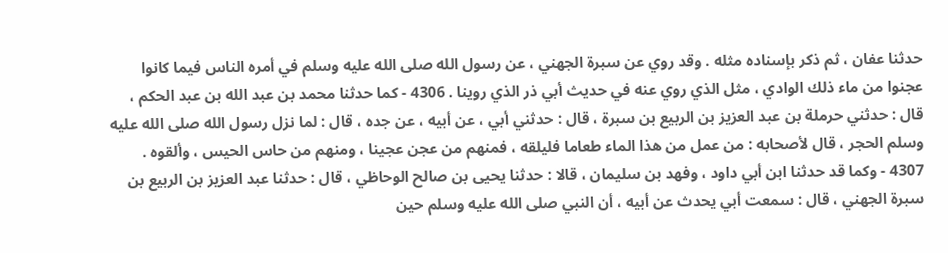حدثنا عفان ، ثم ذكر بإسناده مثله . وقد روي عن سبرة الجهني ، عن رسول الله صلى الله عليه وسلم في أمره الناس فيما كانوا عجنوا من ماء ذلك الوادي ، مثل الذي روي عنه في حديث أبي ذر الذي روينا . 4306 - كما حدثنا محمد بن عبد الله بن عبد الحكم ، قال : حدثني حرملة بن عبد العزيز بن الربيع بن سبرة ، قال : حدثني أبي ، عن أبيه ، عن جده ، قال : لما نزل رسول الله صلى الله عليه وسلم الحجر ، قال لأصحابه : من عمل من هذا الماء طعاما فليلقه ، فمنهم من عجن عجينا ، ومنهم من حاس الحيس ، وألقوه . 4307 - وكما قد حدثنا ابن أبي داود ، وفهد بن سليمان ، قالا : حدثنا يحيى بن صالح الوحاظي ، قال : حدثنا عبد العزيز بن الربيع بن سبرة الجهني ، قال : سمعت أبي يحدث عن أبيه ، أن النبي صلى الله عليه وسلم حين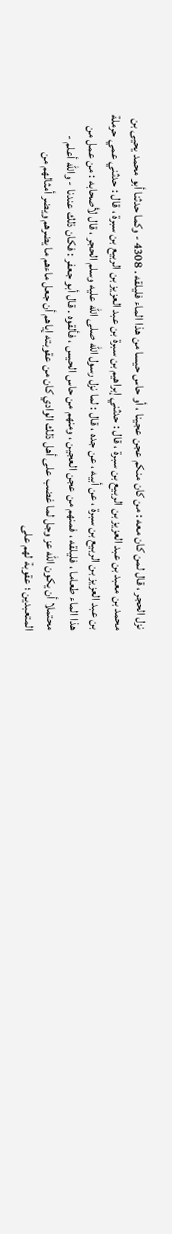نزل الحجر ، قال لمن كان معه : من كان منكم عجن عجينا ، أو حاس حيسا من هذا الماء فليلقه . 4308 - وكما حدثنا أبو محمد يحيى بن محمد بن معبد بن عبد العزيز بن الربيع بن سبرة ، قال : حدثني إبراهيم بن سبرة بن عبد العزيز بن الربيع بن سبرة ، قال : حدثني عمي حرملة بن عبد العزيز بن الربيع بن سبرة ، عن أبيه ، عن جده ، قال : لما نزل رسول الله صلى الله عليه وسلم الحجر ، قال لأصحابه : من عمل من هذا الماء طعاما ، فليلقه ، فمنهم من عجن العجين ، ومنهم من حاس الحيس ، فألقوه . قال أبو جعفر : فكان ذلك عندنا - والله أعلم - محتملا أن يكون الله عز وجل لما غضب على أهل ذلك الوادي كان من عقوبته إياهم أن جعل ماءهم ما يضرهم ويضر أمثالهم من المتعبدين ؛ عقوبة لهم على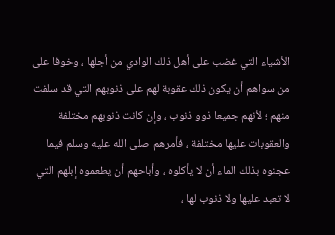الأشياء التي غضب على أهل ذلك الوادي من أجلها ، وخوفا على من سواهم أن يكون ذلك عقوبة لهم على ذنوبهم التي قد سلفت منهم ؛ لأنهم جميعا ذوو ذنوب ، وإن كانت ذنوبهم مختلفة والعقوبات عليها مختلفة ، فأمرهم صلى الله عليه وسلم فيما عجنوه بذلك الماء أن لا يأكلوه ، وأباحهم أن يطعموه إبلهم التي لا تعبد عليها ولا ذنوب لها ،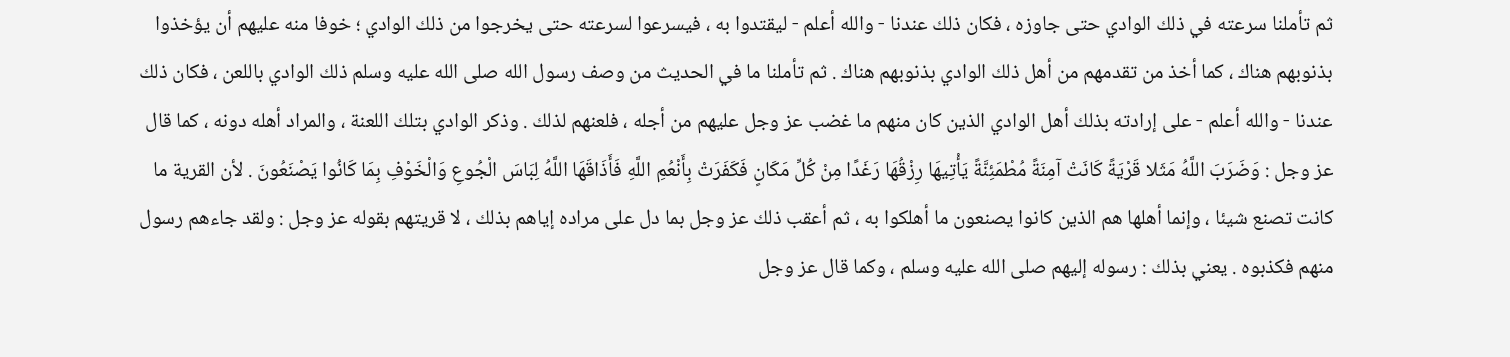ثم تأملنا سرعته في ذلك الوادي حتى جاوزه ، فكان ذلك عندنا - والله أعلم - ليقتدوا به ، فيسرعوا لسرعته حتى يخرجوا من ذلك الوادي ؛ خوفا منه عليهم أن يؤخذوا بذنوبهم هناك ، كما أخذ من تقدمهم من أهل ذلك الوادي بذنوبهم هناك . ثم تأملنا ما في الحديث من وصف رسول الله صلى الله عليه وسلم ذلك الوادي باللعن ، فكان ذلك عندنا - والله أعلم - على إرادته بذلك أهل الوادي الذين كان منهم ما غضب عز وجل عليهم من أجله ، فلعنهم لذلك . وذكر الوادي بتلك اللعنة ، والمراد أهله دونه ، كما قال عز وجل : وَضَرَبَ اللَّهُ مَثَلا قَرْيَةً كَانَتْ آمِنَةً مُطْمَئِنَّةً يَأْتِيهَا رِزْقُهَا رَغَدًا مِنْ كُلِّ مَكَانٍ فَكَفَرَتْ بِأَنْعُمِ اللَّهِ فَأَذَاقَهَا اللَّهُ لِبَاسَ الْجُوعِ وَالْخَوْفِ بِمَا كَانُوا يَصْنَعُونَ . لأن القرية ما كانت تصنع شيئا ، وإنما أهلها هم الذين كانوا يصنعون ما أهلكوا به ، ثم أعقب ذلك عز وجل بما دل على مراده إياهم بذلك ، لا قريتهم بقوله عز وجل : ولقد جاءهم رسول منهم فكذبوه . يعني بذلك : رسوله إليهم صلى الله عليه وسلم ، وكما قال عز وجل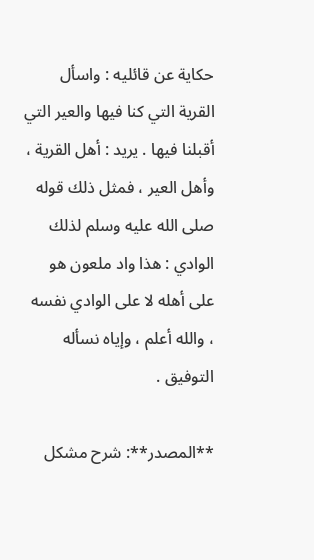حكاية عن قائليه : واسأل القرية التي كنا فيها والعير التي أقبلنا فيها . يريد : أهل القرية ، وأهل العير ، فمثل ذلك قوله صلى الله عليه وسلم لذلك الوادي : هذا واد ملعون هو على أهله لا على الوادي نفسه ، والله أعلم ، وإياه نسأله التوفيق .

**المصدر**: شرح مشكل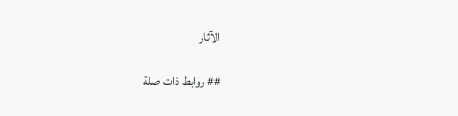الآثار

## روابط ذات صلة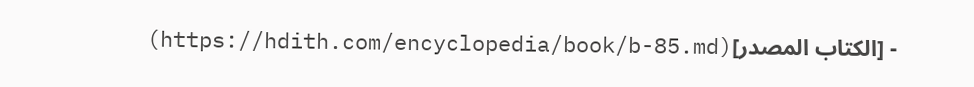- [الكتاب المصدر](https://hdith.com/encyclopedia/book/b-85.md)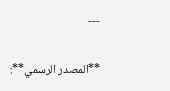---

**المصدر الرسمي**: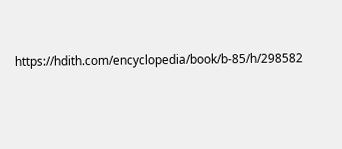https://hdith.com/encyclopedia/book/b-85/h/298582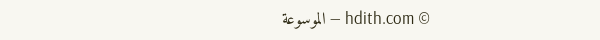© hdith.com — الموسوعة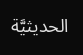الحديثيَّة